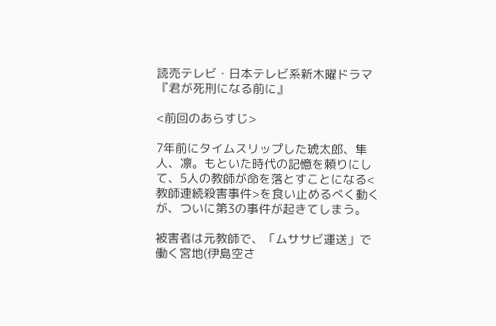読売テレビ・日本テレビ系新木曜ドラマ『君が死刑になる前に』

<前回のあらすじ>

7年前にタイムスリップした琥太郎、隼人、凛。もといた時代の記憶を頼りにして、5人の教師が命を落とすことになる<教師連続殺害事件>を食い止めるべく動くが、ついに第3の事件が起きてしまう。

被害者は元教師で、「ムササビ運送」で働く宮地(伊島空さ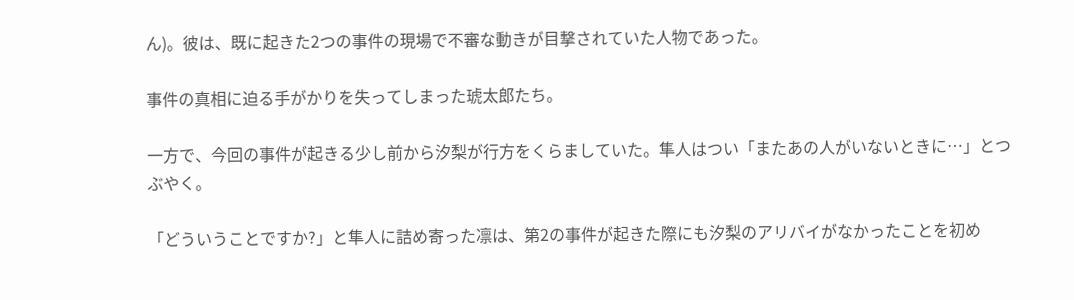ん)。彼は、既に起きた2つの事件の現場で不審な動きが目撃されていた人物であった。

事件の真相に迫る手がかりを失ってしまった琥太郎たち。

一方で、今回の事件が起きる少し前から汐梨が行方をくらましていた。隼人はつい「またあの人がいないときに…」とつぶやく。

「どういうことですか?」と隼人に詰め寄った凛は、第2の事件が起きた際にも汐梨のアリバイがなかったことを初め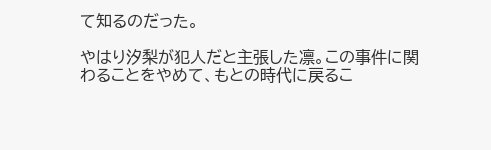て知るのだった。

やはり汐梨が犯人だと主張した凛。この事件に関わることをやめて、もとの時代に戻るこ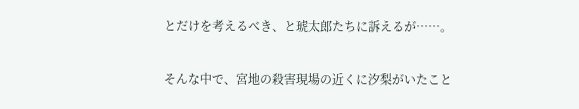とだけを考えるべき、と琥太郎たちに訴えるが……。

そんな中で、宮地の殺害現場の近くに汐梨がいたこと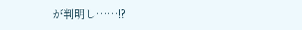が判明し……!?